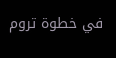في خطوة تروم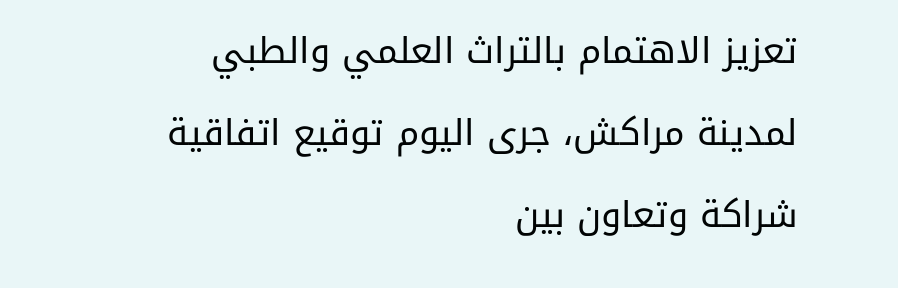تعزيز الاهتمام بالتراث العلمي والطبي لمدينة مراكش، جرى اليوم توقيع اتفاقية شراكة وتعاون بين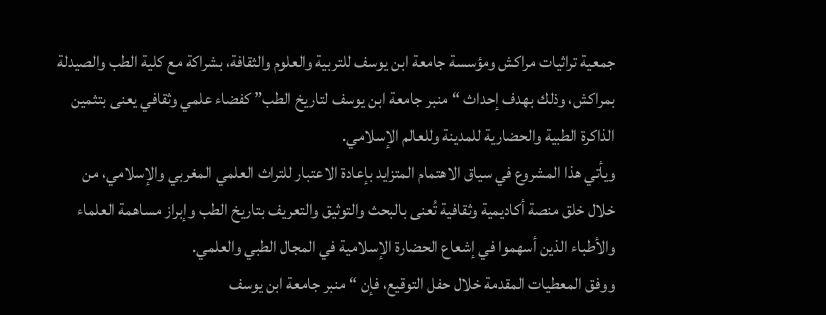جمعية تراثيات مراكش ومؤسسة جامعة ابن يوسف للتربية والعلوم والثقافة، بشراكة مع كلية الطب والصيدلة بمراكش، وذلك بهدف إحداث “منبر جامعة ابن يوسف لتاريخ الطب” كفضاء علمي وثقافي يعنى بتثمين الذاكرة الطبية والحضارية للمدينة وللعالم الإسلامي.
ويأتي هذا المشروع في سياق الاهتمام المتزايد بإعادة الاعتبار للتراث العلمي المغربي والإسلامي، من خلال خلق منصة أكاديمية وثقافية تُعنى بالبحث والتوثيق والتعريف بتاريخ الطب وإبراز مساهمة العلماء والأطباء الذين أسهموا في إشعاع الحضارة الإسلامية في المجال الطبي والعلمي.
ووفق المعطيات المقدمة خلال حفل التوقيع، فإن “منبر جامعة ابن يوسف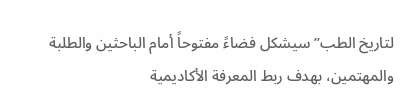لتاريخ الطب” سيشكل فضاءً مفتوحاً أمام الباحثين والطلبة والمهتمين، بهدف ربط المعرفة الأكاديمية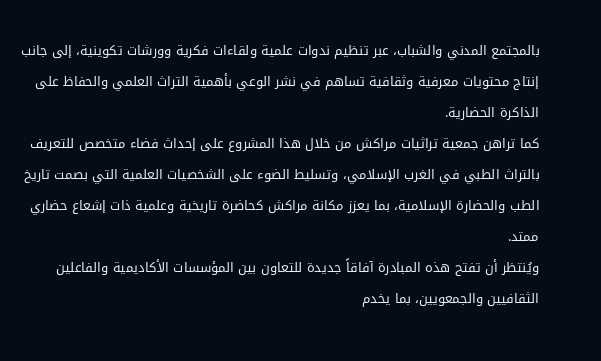بالمجتمع المدني والشباب، عبر تنظيم ندوات علمية ولقاءات فكرية وورشات تكوينية، إلى جانب إنتاج محتويات معرفية وثقافية تساهم في نشر الوعي بأهمية التراث العلمي والحفاظ على الذاكرة الحضارية.
كما تراهن جمعية تراثيات مراكش من خلال هذا المشروع على إحداث فضاء متخصص للتعريف بالتراث الطبي في الغرب الإسلامي، وتسليط الضوء على الشخصيات العلمية التي بصمت تاريخ الطب والحضارة الإسلامية، بما يعزز مكانة مراكش كحاضرة تاريخية وعلمية ذات إشعاع حضاري ممتد.
ويُنتظر أن تفتح هذه المبادرة آفاقاً جديدة للتعاون بين المؤسسات الأكاديمية والفاعلين الثقافيين والجمعويين، بما يخدم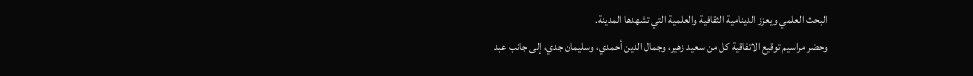البحث العلمي ويعزز الدينامية الثقافية والعلمية التي تشهدها المدينة.
وحضر مراسيم توقيع الاتفاقية كل من سعيد زهير، وجمال الدين أحمدي، وسليمان جدي، إلى جانب عبد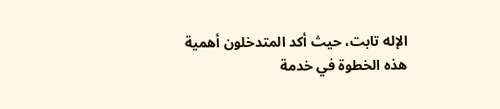الإله تابت، حيث أكد المتدخلون أهمية هذه الخطوة في خدمة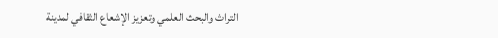التراث والبحث العلمي وتعزيز الإشعاع الثقافي لمدينة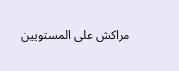مراكش على المستويين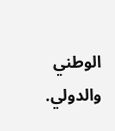الوطني والدولي.